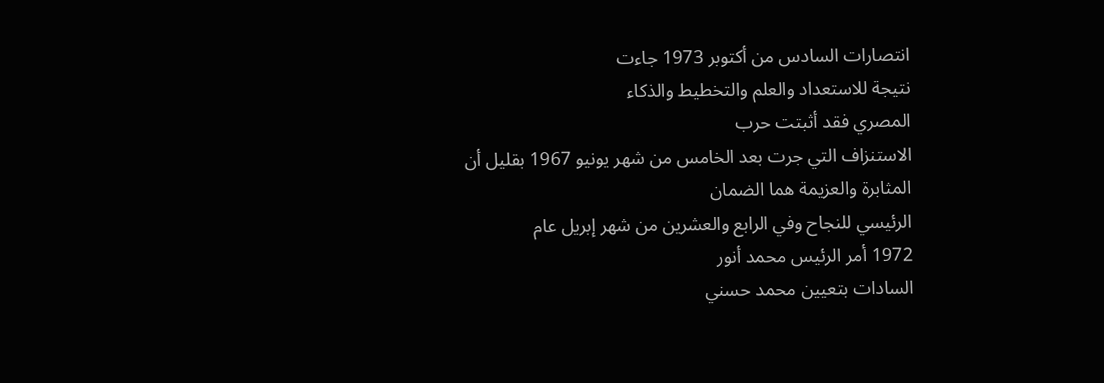انتصارات السادس من أكتوبر 1973 جاءت
نتيجة للاستعداد والعلم والتخطيط والذكاء
المصري فقد أثبتت حرب
الاستنزاف التي جرت بعد الخامس من شهر يونيو 1967 بقليل أن
المثابرة والعزيمة هما الضمان
الرئيسي للنجاح وفي الرابع والعشرين من شهر إبريل عام
1972 أمر الرئيس محمد أنور
السادات بتعيين محمد حسني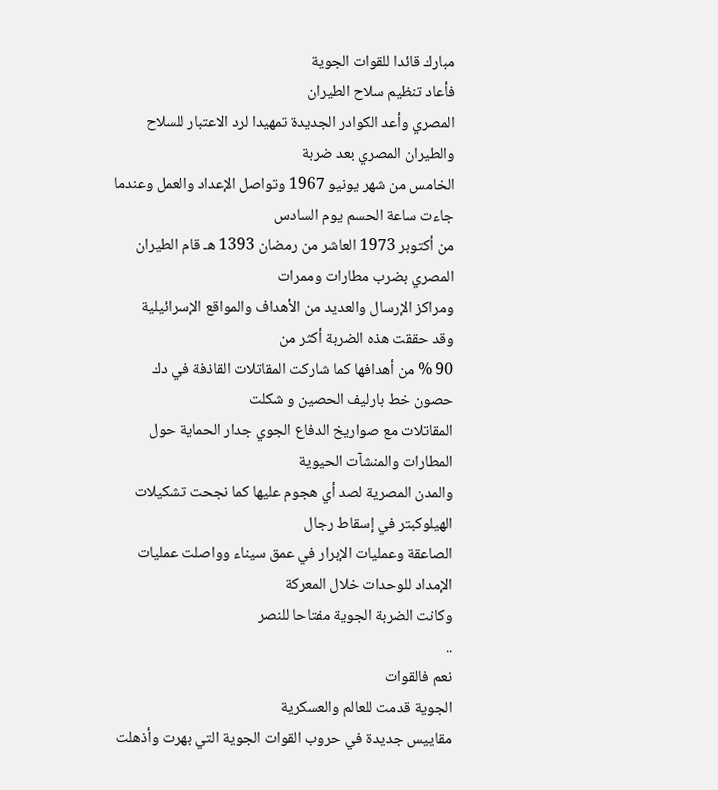مبارك قائدا للقوات الجوية
فأعاد تنظيم سلاح الطيران
المصري وأعد الكوادر الجديدة تمهيدا لرد الاعتبار للسلاح
والطيران المصري بعد ضربة
الخامس من شهر يونيو 1967 وتواصل الإعداد والعمل وعندما
جاءت ساعة الحسم يوم السادس
من أكتوبر 1973 العاشر من رمضان 1393 هـ قام الطيران
المصري بضرب مطارات وممرات
ومراكز الإرسال والعديد من الأهداف والمواقع الإسرائيلية
وقد حققت هذه الضربة أكثر من
90 % من أهدافها كما شاركت المقاتلات القاذفة في دك
حصون خط بارليف الحصين و شكلت
المقاتلات مع صواريخ الدفاع الجوي جدار الحماية حول
المطارات والمنشآت الحيوية
والمدن المصرية لصد أي هجوم عليها كما نجحت تشكيلات
الهيلوكبتر في إسقاط رجال
الصاعقة وعمليات الإبرار في عمق سيناء وواصلت عمليات
الإمداد للوحدات خلال المعركة
وكانت الضربة الجوية مفتاحا للنصر
..
نعم فالقوات
الجوية قدمت للعالم والعسكرية
مقاييس جديدة في حروب القوات الجوية التي بهرت وأذهلت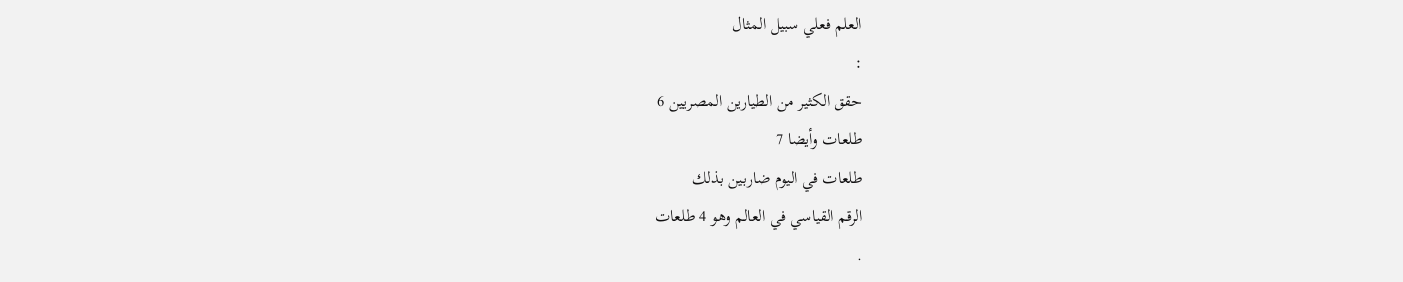العلم فعلي سبيل المثال
:
حقق الكثير من الطيارين المصريين 6
طلعات وأيضا 7
طلعات في اليوم ضاربين بذلك
الرقم القياسي في العالم وهو 4 طلعات
.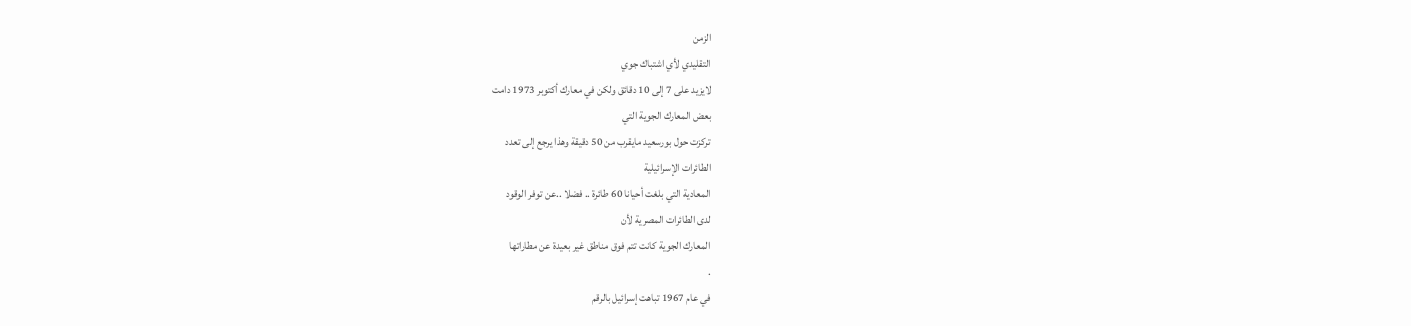الزمن
التقليدي لأي اشتباك جوي
لايزيد على 7 إلى 10 دقائق ولكن في معارك أكتوبر 1973 دامت
بعض المعارك الجوية التي
تركزت حول بورسعيد مايقرب من 50 دقيقة وهذا يرجع إلى تعدد
الطائرات الإسرائيلية
المعادية التي بلغت أحيانا 60 طائرة .. فضلا ..عن توفر الوقود
لدى الطائرات المصرية لأن
المعارك الجوية كانت تتم فوق مناطق غير بعيدة عن مطاراتها
.
في عام 1967 تباهت إسرائيل بالرقم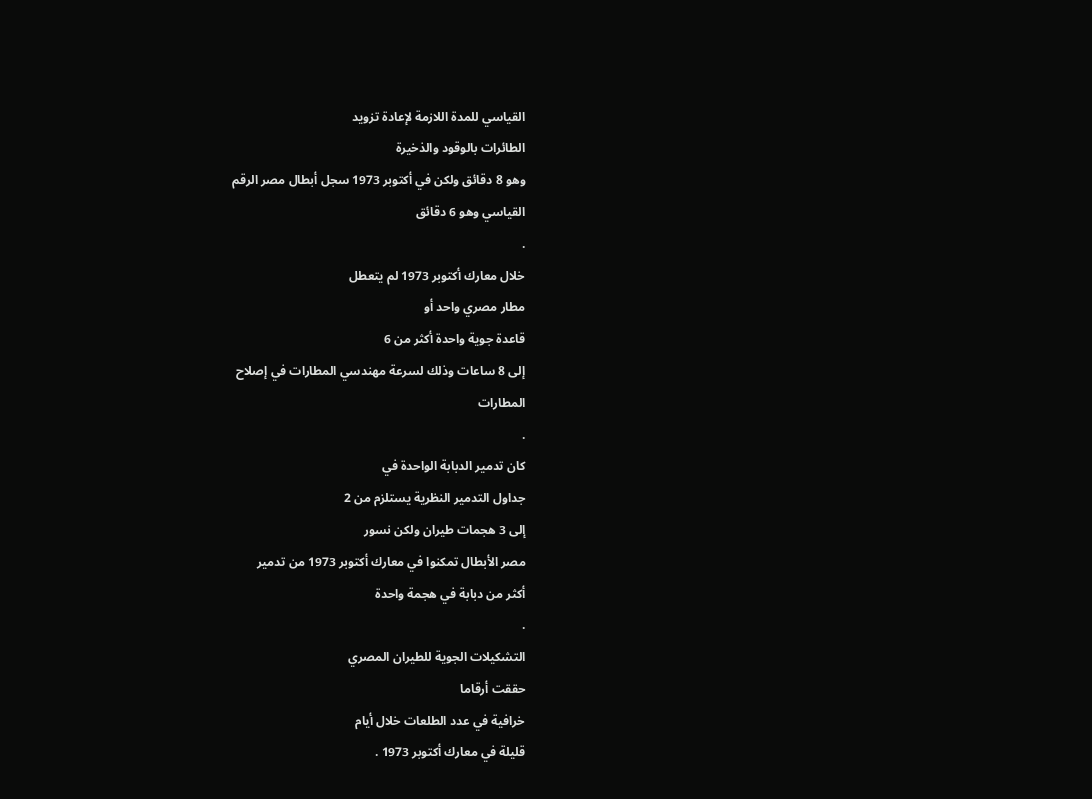القياسي للمدة اللازمة لإعادة تزويد
الطائرات بالوقود والذخيرة
وهو 8 دقائق ولكن في أكتوبر 1973 سجل أبطال مصر الرقم
القياسي وهو 6 دقائق
.
خلال معارك أكتوبر 1973 لم يتعطل
مطار مصري واحد أو
قاعدة جوية واحدة أكثر من 6
إلى 8 ساعات وذلك لسرعة مهندسي المطارات في إصلاح
المطارات
.
كان تدمير الدبابة الواحدة في
جداول التدمير النظرية يستلزم من 2
إلى 3 هجمات طيران ولكن نسور
مصر الأبطال تمكنوا في معارك أكتوبر 1973 من تدمير
أكثر من دبابة في هجمة واحدة
.
التشكيلات الجوية للطيران المصري
حققت أرقاما
خرافية في عدد الطلعات خلال أيام
قليلة في معارك أكتوبر 1973 .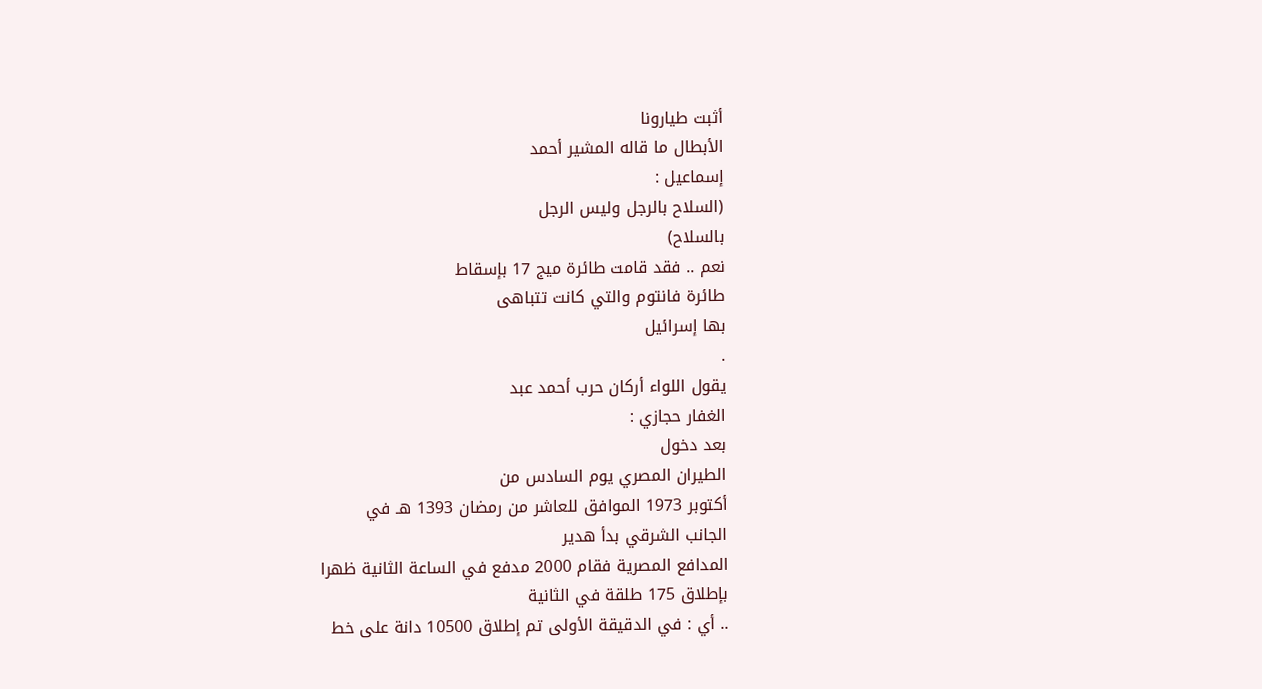أثبت طيارونا
الأبطال ما قاله المشير أحمد
إسماعيل :
(السلاح بالرجل وليس الرجل
بالسلاح)
نعم .. فقد قامت طائرة ميج 17 بإسقاط
طائرة فانتوم والتي كانت تتباهى
بها إسرائيل
.
يقول اللواء أركان حرب أحمد عبد
الغفار حجازي :
بعد دخول
الطيران المصري يوم السادس من
أكتوبر 1973 الموافق للعاشر من رمضان 1393 هـ في
الجانب الشرقي بدأ هدير
المدافع المصرية فقام 2000 مدفع في الساعة الثانية ظهرا
بإطلاق 175 طلقة في الثانية
.. أي : في الدقيقة الأولى تم إطلاق 10500 دانة على خط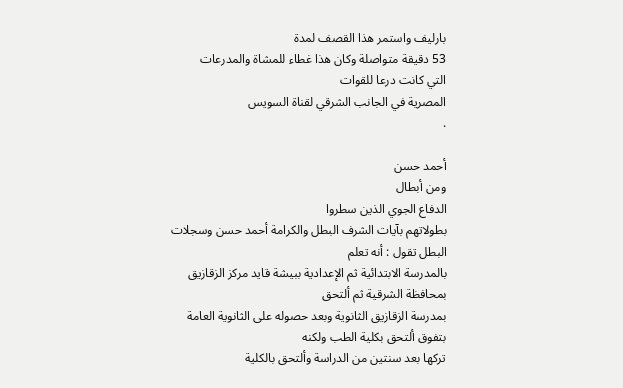بارليف واستمر هذا القصف لمدة
53 دقيقة متواصلة وكان هذا غطاء للمشاة والمدرعات
التي كانت درعا للقوات
المصرية في الجانب الشرقي لقناة السويس
.

أحمد حسن
ومن أبطال
الدفاع الجوي الذين سطروا
بطولاتهم بآيات الشرف البطل والكرامة أحمد حسن وسجلات
البطل تقول : أنه تعلم
بالمدرسة الابتدائية ثم الإعدادية ببيشة قايد مركز الزقازيق
بمحافظة الشرقية ثم ألتحق
بمدرسة الزقازيق الثانوية وبعد حصوله على الثانوية العامة
بتفوق ألتحق بكلية الطب ولكنه
تركها بعد سنتين من الدراسة وألتحق بالكلية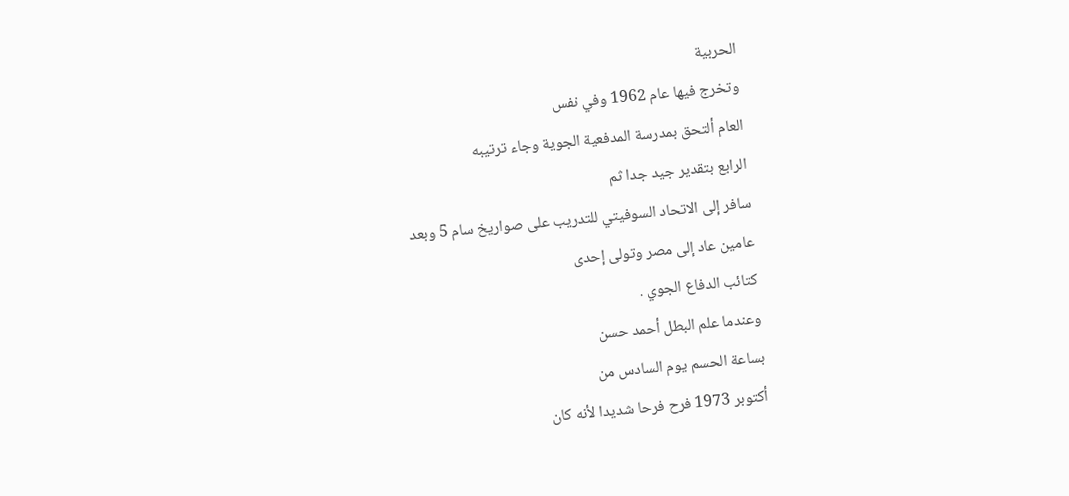الحربية
وتخرج فيها عام 1962 وفي نفس
العام ألتحق بمدرسة المدفعية الجوية وجاء ترتيبه
الرابع بتقدير جيد جدا ثم
سافر إلى الاتحاد السوفيتي للتدريب على صواريخ سام 5 وبعد
عامين عاد إلى مصر وتولى إحدى
كتائب الدفاع الجوي .
وعندما علم البطل أحمد حسن
بساعة الحسم يوم السادس من
أكتوبر 1973 فرح فرحا شديدا لأنه كان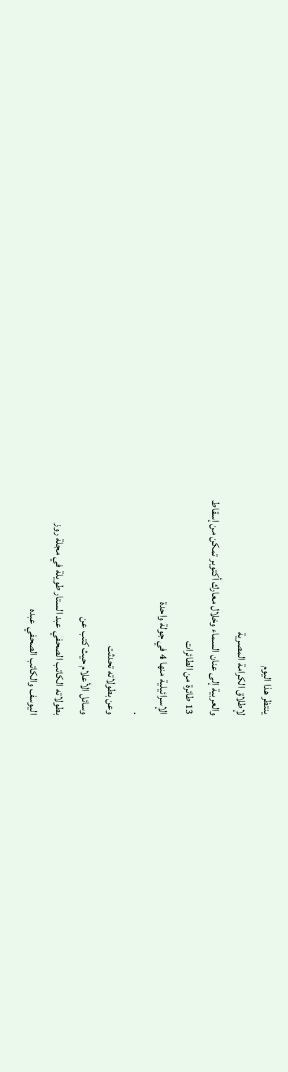ينتظر هذا اليوم
لإطلاق الكرامة المصرية
والعربية إلى عنان السماء وخلال معارك أكتوبر تمكن من إسقاط
13 طائرة من الطائرات
الإسرائيلية منها 4 في جولة واحدة
.
وعن بطولاته تحدثت
وسائل الأعلام حيث كتب عن
بطولاته الكاتب الصحفي عبد الستار طويلة في مجلة روز
اليوسف والكاتب الصحفي عبده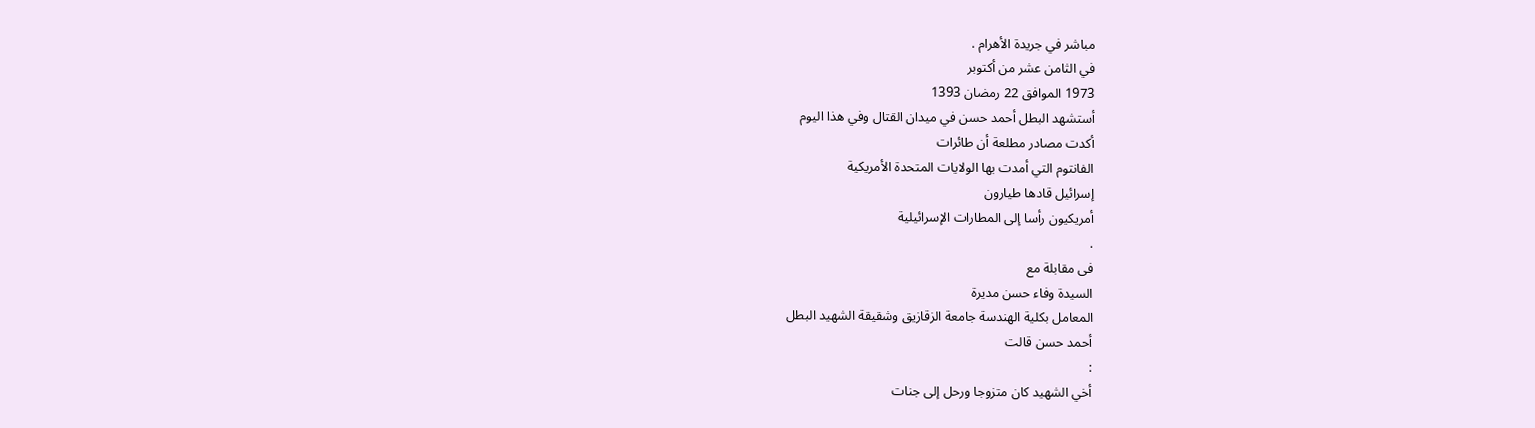مباشر في جريدة الأهرام .
في الثامن عشر من أكتوبر
1973 الموافق 22 رمضان 1393
أستشهد البطل أحمد حسن في ميدان القتال وفي هذا اليوم
أكدت مصادر مطلعة أن طائرات
الفانتوم التي أمدت بها الولايات المتحدة الأمريكية
إسرائيل قادها طيارون
أمريكيون رأسا إلى المطارات الإسرائيلية
.
فى مقابلة مع
السيدة وفاء حسن مديرة
المعامل بكلية الهندسة جامعة الزقازيق وشقيقة الشهيد البطل
أحمد حسن قالت
:
أخي الشهيد كان متزوجا ورحل إلى جنات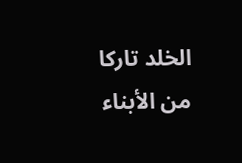الخلد تاركا من الأبناء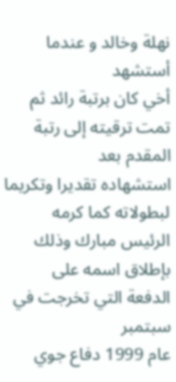نهلة وخالد و عندما أستشهد
أخي كان برتبة رائد ثم تمت ترقيته إلى رتبة المقدم بعد
استشهاده تقديرا وتكريما
لبطولاته كما كرمه الرئيس مبارك وذلك بإطلاق اسمه على
الدفعة التي تخرجت في سبتمبر
عام 1999 دفاع جوي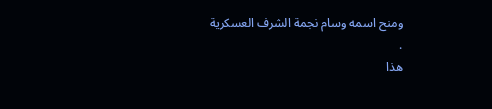ومنح اسمه وسام نجمة الشرف العسكرية
.
هذا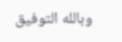وبالله التوفيق